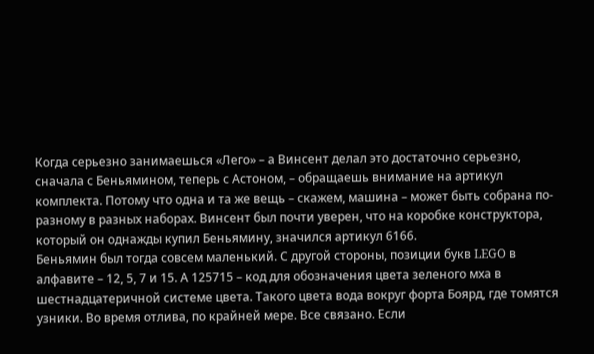Когда серьезно занимаешься «Лего» – а Винсент делал это достаточно серьезно, сначала с Беньямином, теперь с Астоном, – обращаешь внимание на артикул комплекта. Потому что одна и та же вещь – скажем, машина – может быть собрана по-разному в разных наборах. Винсент был почти уверен, что на коробке конструктора, который он однажды купил Беньямину, значился артикул 6166.
Беньямин был тогда совсем маленький. С другой стороны, позиции букв LEGO в алфавите – 12, 5, 7 и 15. А 125715 – код для обозначения цвета зеленого мха в шестнадцатеричной системе цвета. Такого цвета вода вокруг форта Боярд, где томятся узники. Во время отлива, по крайней мере. Все связано. Если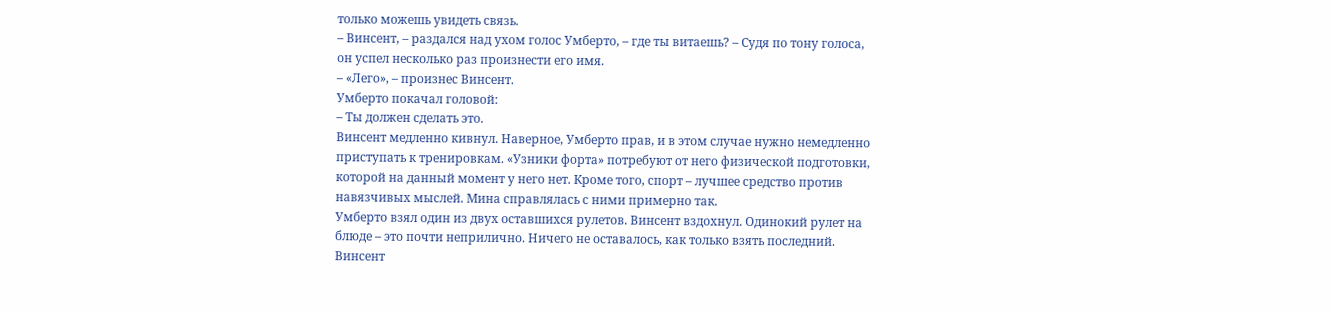только можешь увидеть связь.
– Винсент, – раздался над ухом голос Умберто, – где ты витаешь? – Судя по тону голоса, он успел несколько раз произнести его имя.
– «Лего», – произнес Винсент.
Умберто покачал головой:
– Ты должен сделать это.
Винсент медленно кивнул. Наверное, Умберто прав, и в этом случае нужно немедленно приступать к тренировкам. «Узники форта» потребуют от него физической подготовки, которой на данный момент у него нет. Кроме того, спорт – лучшее средство против навязчивых мыслей. Мина справлялась с ними примерно так.
Умберто взял один из двух оставшихся рулетов. Винсент вздохнул. Одинокий рулет на блюде – это почти неприлично. Ничего не оставалось, как только взять последний. Винсент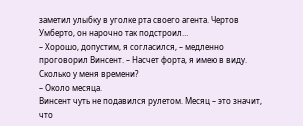заметил улыбку в уголке рта своего агента. Чертов Умберто, он нарочно так подстроил…
– Хорошо, допустим, я согласился, – медленно проговорил Винсент. – Насчет форта, я имею в виду. Сколько у меня времени?
– Около месяца.
Винсент чуть не подавился рулетом. Месяц – это значит, что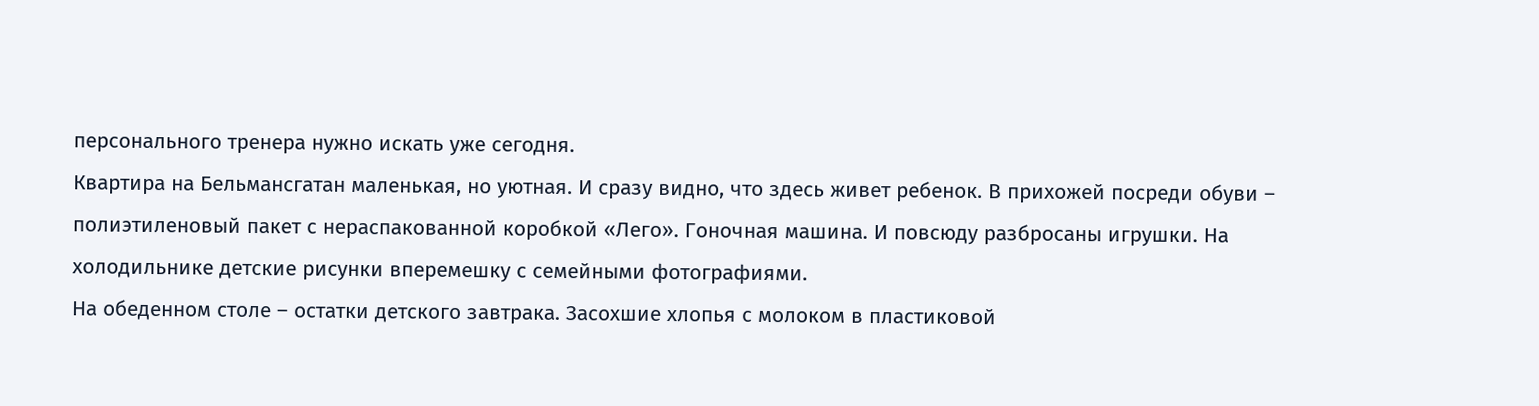персонального тренера нужно искать уже сегодня.
Квартира на Бельмансгатан маленькая, но уютная. И сразу видно, что здесь живет ребенок. В прихожей посреди обуви – полиэтиленовый пакет с нераспакованной коробкой «Лего». Гоночная машина. И повсюду разбросаны игрушки. На холодильнике детские рисунки вперемешку с семейными фотографиями.
На обеденном столе – остатки детского завтрака. Засохшие хлопья с молоком в пластиковой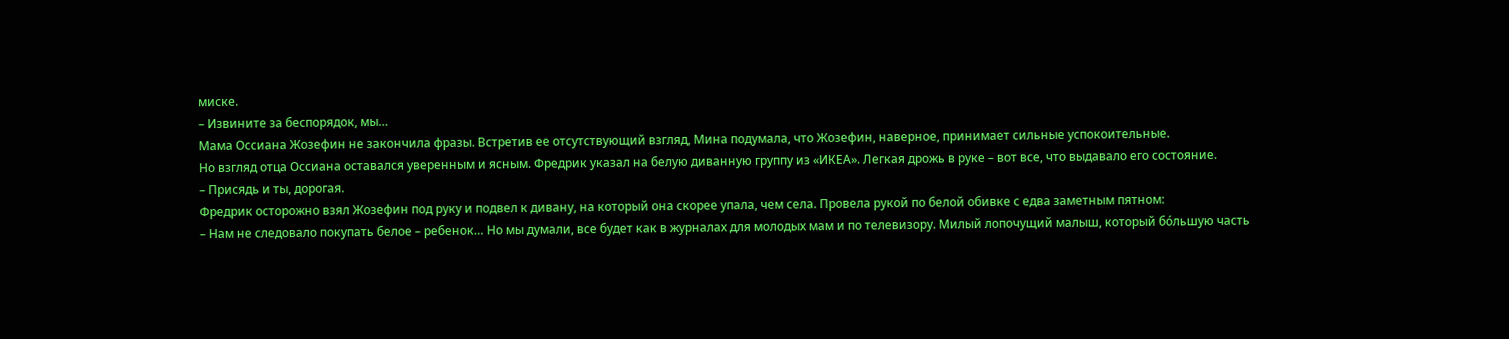миске.
– Извините за беспорядок, мы…
Мама Оссиана Жозефин не закончила фразы. Встретив ее отсутствующий взгляд, Мина подумала, что Жозефин, наверное, принимает сильные успокоительные.
Но взгляд отца Оссиана оставался уверенным и ясным. Фредрик указал на белую диванную группу из «ИКЕА». Легкая дрожь в руке – вот все, что выдавало его состояние.
– Присядь и ты, дорогая.
Фредрик осторожно взял Жозефин под руку и подвел к дивану, на который она скорее упала, чем села. Провела рукой по белой обивке с едва заметным пятном:
– Нам не следовало покупать белое – ребенок… Но мы думали, все будет как в журналах для молодых мам и по телевизору. Милый лопочущий малыш, который бо́льшую часть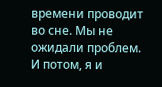времени проводит во сне. Мы не ожидали проблем. И потом, я и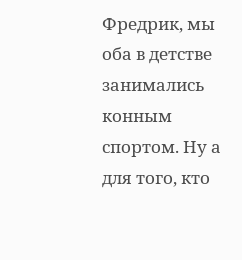Фредрик, мы оба в детстве занимались конным спортом. Ну а для того, кто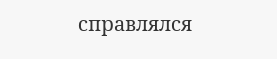справлялся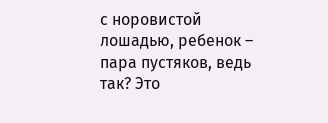с норовистой лошадью, ребенок – пара пустяков, ведь так? Это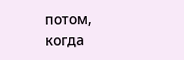потом, когда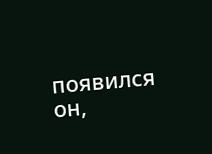появился он,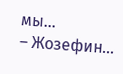мы…
– Жозефин…